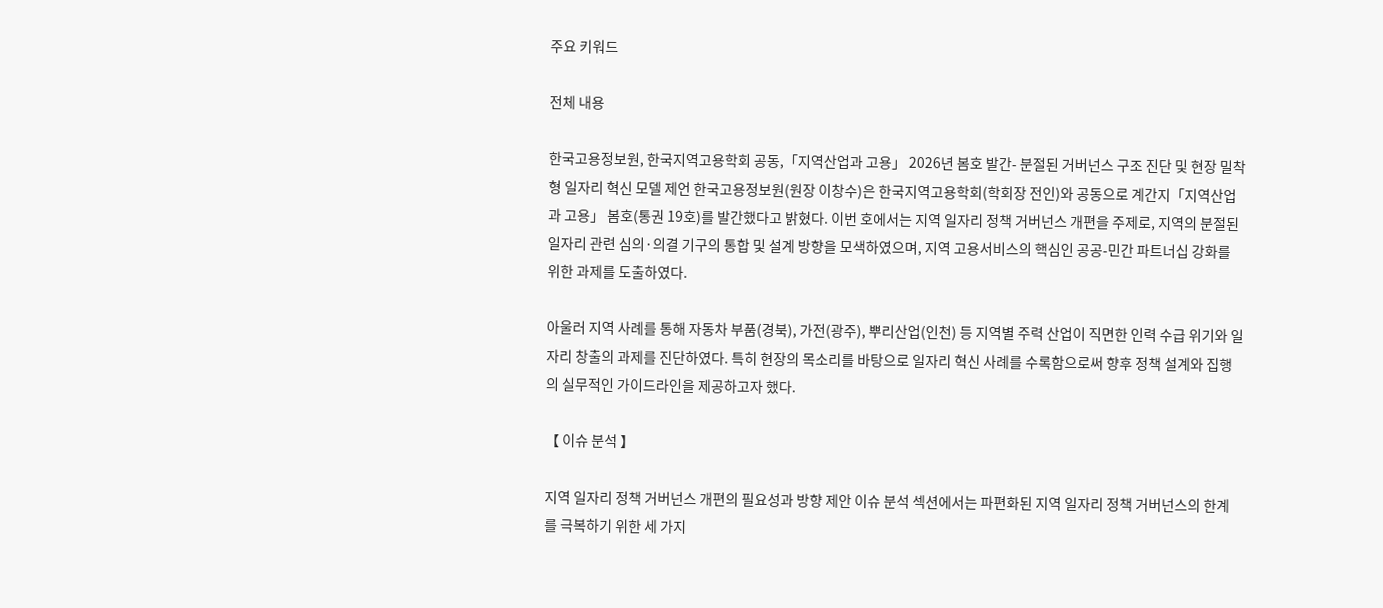주요 키워드

전체 내용

한국고용정보원, 한국지역고용학회 공동,「지역산업과 고용」 2026년 봄호 발간- 분절된 거버넌스 구조 진단 및 현장 밀착형 일자리 혁신 모델 제언 한국고용정보원(원장 이창수)은 한국지역고용학회(학회장 전인)와 공동으로 계간지「지역산업과 고용」 봄호(통권 19호)를 발간했다고 밝혔다. 이번 호에서는 지역 일자리 정책 거버넌스 개편을 주제로, 지역의 분절된 일자리 관련 심의·의결 기구의 통합 및 설계 방향을 모색하였으며, 지역 고용서비스의 핵심인 공공-민간 파트너십 강화를 위한 과제를 도출하였다.

아울러 지역 사례를 통해 자동차 부품(경북), 가전(광주), 뿌리산업(인천) 등 지역별 주력 산업이 직면한 인력 수급 위기와 일자리 창출의 과제를 진단하였다. 특히 현장의 목소리를 바탕으로 일자리 혁신 사례를 수록함으로써 향후 정책 설계와 집행의 실무적인 가이드라인을 제공하고자 했다.

【 이슈 분석 】

지역 일자리 정책 거버넌스 개편의 필요성과 방향 제안 이슈 분석 섹션에서는 파편화된 지역 일자리 정책 거버넌스의 한계를 극복하기 위한 세 가지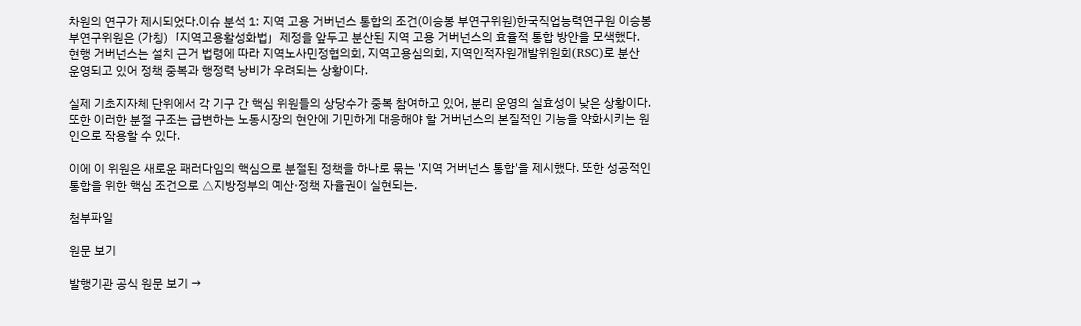차원의 연구가 제시되었다.이슈 분석 1: 지역 고용 거버넌스 통합의 조건(이승봉 부연구위원)한국직업능력연구원 이승봉 부연구위원은 (가칭)「지역고용활성화법」제정을 앞두고 분산된 지역 고용 거버넌스의 효율적 통합 방안을 모색했다. 현행 거버넌스는 설치 근거 법령에 따라 지역노사민정협의회, 지역고용심의회, 지역인적자원개발위원회(RSC)로 분산 운영되고 있어 정책 중복과 행정력 낭비가 우려되는 상황이다.

실제 기초지자체 단위에서 각 기구 간 핵심 위원들의 상당수가 중복 참여하고 있어, 분리 운영의 실효성이 낮은 상황이다. 또한 이러한 분절 구조는 급변하는 노동시장의 현안에 기민하게 대응해야 할 거버넌스의 본질적인 기능을 약화시키는 원인으로 작용할 수 있다.

이에 이 위원은 새로운 패러다임의 핵심으로 분절된 정책을 하나로 묶는 '지역 거버넌스 통합'을 제시했다. 또한 성공적인 통합을 위한 핵심 조건으로 △지방정부의 예산·정책 자율권이 실현되는.

첨부파일

원문 보기

발행기관 공식 원문 보기 →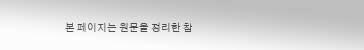본 페이지는 원문을 정리한 참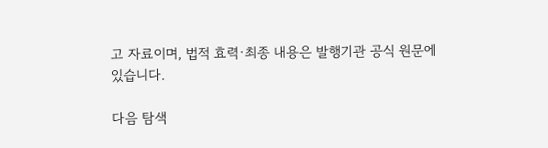고 자료이며, 법적 효력·최종 내용은 발행기관 공식 원문에 있습니다.

다음 탐색